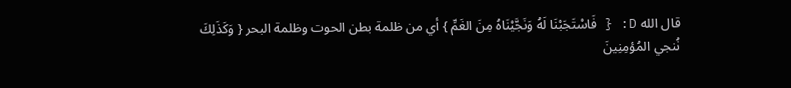قال الله D: { فَاسْتَجَبْنَا لَهُ وَنَجَّيْنَاهُ مِنَ الغَمِّ } أي من ظلمة بطن الحوت وظلمة البحر { وَكَذَلِكَ نُنجي المُؤمِنِينَ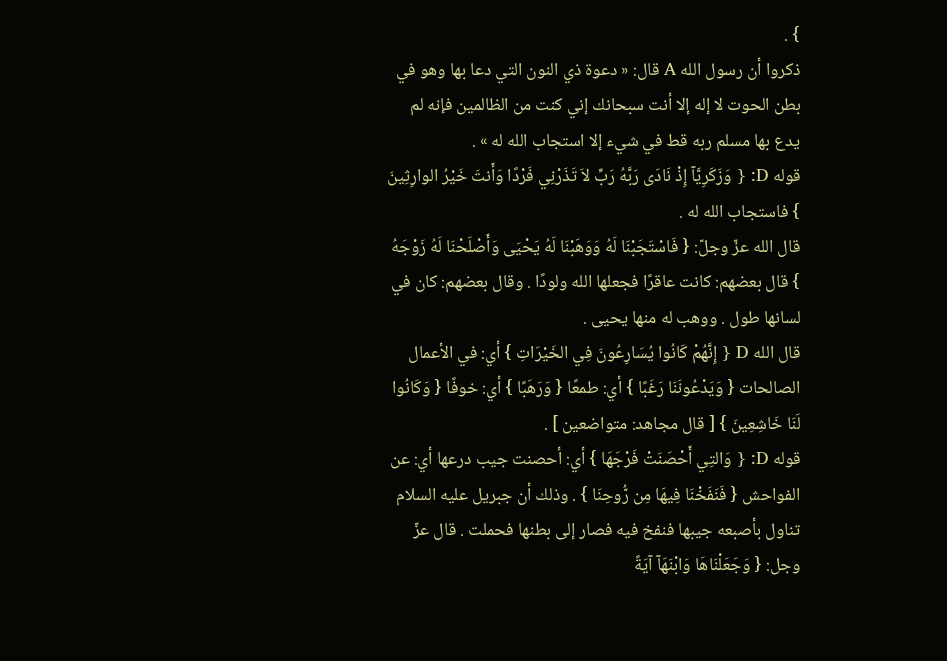} .
ذكروا أن رسول الله A قال: « دعوة ذي النون التي دعا بها وهو في بطن الحوت لا إله إلا أنت سبحانك إني كنت من الظالمين فإنه لم يدع بها مسلم ربه قط في شيء إلا استجاب الله له » .
قوله D: { وَزَكَرِيَّآ إِذْ نَادَى رَبَّهُ رَبِّ لاَ تَذَرْنِي فَرْدًا وَأَنتَ خَيْرُ الوارِثِينَ } فاستجاب الله له .
قال الله عزّ وجلّ: { فَاسْتَجَبْنَا لَهُ وَوَهَبْنَا لَهُ يَحْيَى وَأَصْلَحْنَا لَهُ زَوْجَهُ } قال بعضهم: كانت عاقرًا فجعلها الله ولودًا . وقال بعضهم: كان في لسانها طول . ووهب له منها يحيى .
قال الله D { إِنَّهُمْ كَانُوا يُسَارِعُونَ فِي الخَيْرَاتِ } أي: في الأعمال الصالحات { وَيَدْعُونَنَا رَغَبًا } أي: طمعًا { وَرَهَبًا } أي: خوفًا { وَكَانُوا لَنَا خَاشِعِينَ } [ قال مجاهد: متواضعين ] .
قوله D: { وَالتِي أَحْصَنَتْ فَرْجَهَا } أي: أحصنت جيب درعها أي: عن الفواحش { فَنَفَخْنَا فِيهَا مِن رُّوحِنَا } . وذلك أن جبريل عليه السلام تناول بأصبعه جيبها فنفخ فيه فصار إلى بطنها فحملت . قال عزّ وجل: { وَجَعَلْنَاهَا وَابْنَهَآ آيَةً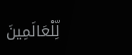لِّلْعَالَمِينَ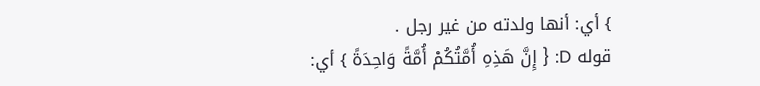} أي: أنها ولدته من غير رجل .
قوله D: { إِنَّ هَذِهِ أُمَّتُكُمْ أُمَّةً وَاحِدَةً } أي: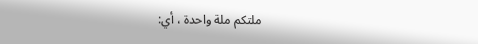ملتكم ملة واحدة ، أي: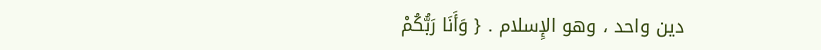دين واحد ، وهو الإِسلام . { وَأَنَا رَبُّكُمْ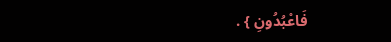فَاعْبُدُونِ } .